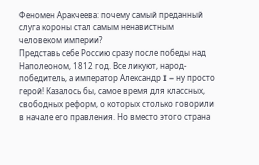Феномен Аракчеева: почему самый преданный слуга короны стал самым ненавистным человеком империи?
Представь себе Россию сразу после победы над Наполеоном, 1812 год. Все ликуют, народ-победитель, а император Александр I – ну просто герой! Казалось бы, самое время для классных, свободных реформ, о которых столько говорили в начале его правления. Но вместо этого страна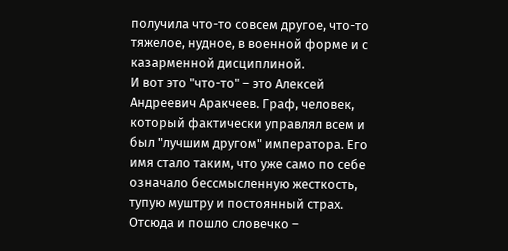получила что-то совсем другое, что-то тяжелое, нудное, в военной форме и с казарменной дисциплиной.
И вот это "что-то" – это Алексей Андреевич Аракчеев. Граф, человек, который фактически управлял всем и был "лучшим другом" императора. Его имя стало таким, что уже само по себе означало бессмысленную жесткость, тупую муштру и постоянный страх. Отсюда и пошло словечко –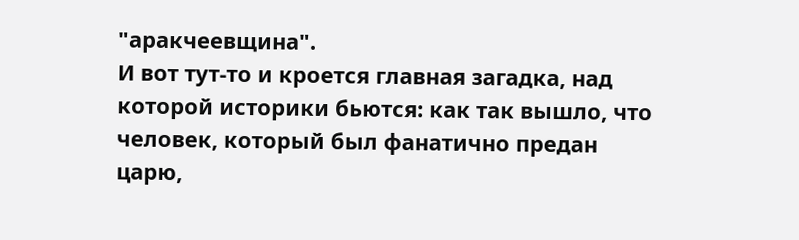"аракчеевщина".
И вот тут-то и кроется главная загадка, над которой историки бьются: как так вышло, что человек, который был фанатично предан царю,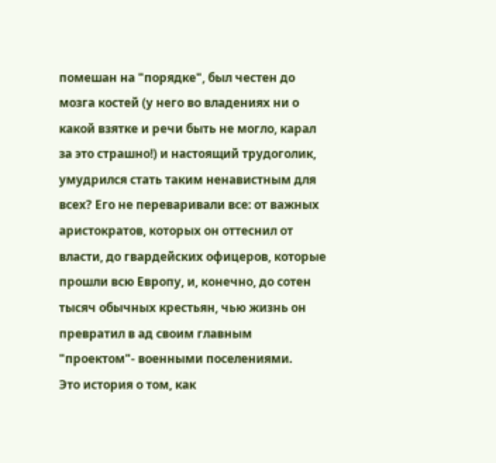помешан на "порядке", был честен до мозга костей (у него во владениях ни о какой взятке и речи быть не могло, карал за это страшно!) и настоящий трудоголик, умудрился стать таким ненавистным для всех? Его не переваривали все: от важных аристократов, которых он оттеснил от власти, до гвардейских офицеров, которые прошли всю Европу, и, конечно, до сотен тысяч обычных крестьян, чью жизнь он превратил в ад своим главным "проектом"- военными поселениями.
Это история о том, как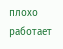плохо работает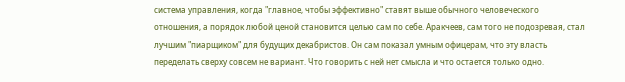система управления, когда "главное, чтобы эффективно" ставят выше обычного человеческого отношения, а порядок любой ценой становится целью сам по себе. Аракчеев, сам того не подозревая, стал лучшим "пиарщиком" для будущих декабристов. Он сам показал умным офицерам, что эту власть переделать сверху совсем не вариант. Что говорить с ней нет смысла и что остается только одно.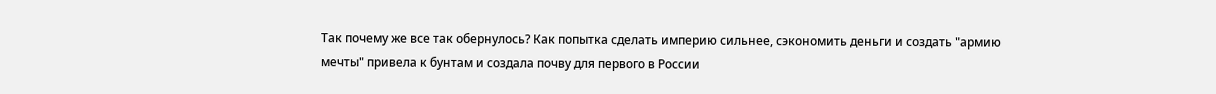Так почему же все так обернулось? Как попытка сделать империю сильнее, сэкономить деньги и создать "армию мечты" привела к бунтам и создала почву для первого в России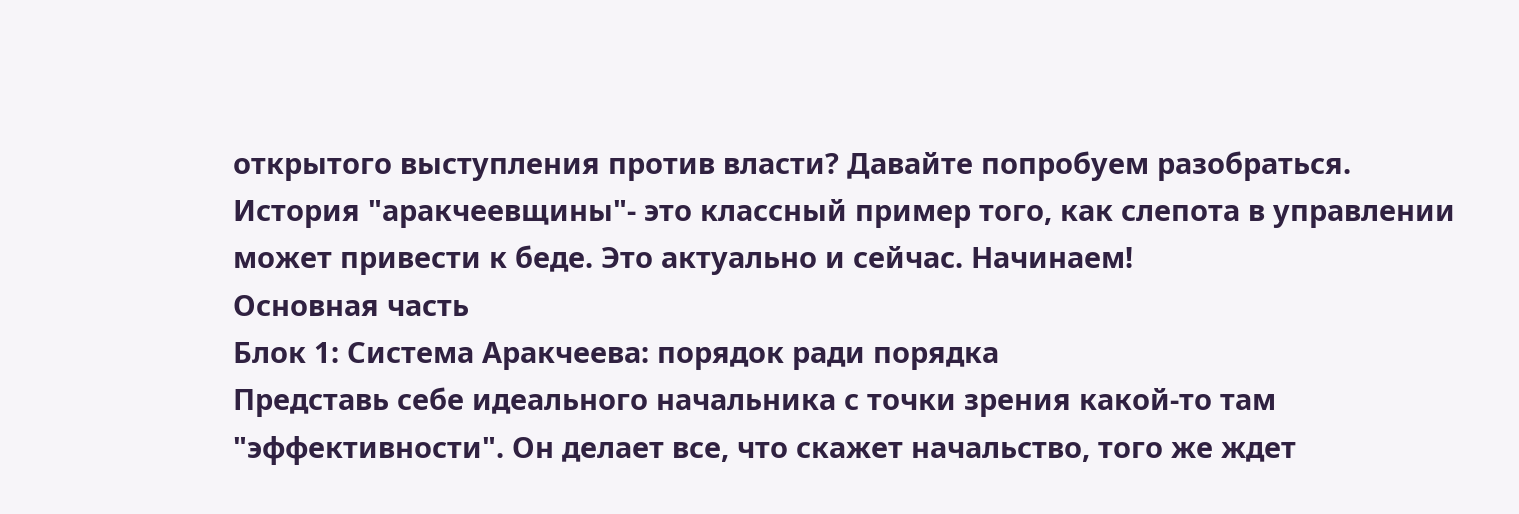открытого выступления против власти? Давайте попробуем разобраться. История "аракчеевщины"- это классный пример того, как слепота в управлении может привести к беде. Это актуально и сейчас. Начинаем!
Основная часть
Блок 1: Система Аракчеева: порядок ради порядка
Представь себе идеального начальника с точки зрения какой-то там "эффективности". Он делает все, что скажет начальство, того же ждет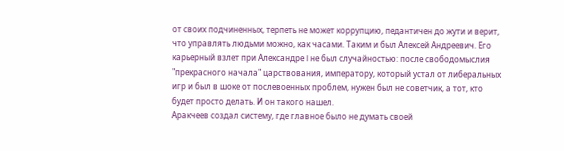от своих подчиненных, терпеть не может коррупцию, педантичен до жути и верит, что управлять людьми можно, как часами. Таким и был Алексей Андреевич. Его карьерный взлет при Александре I не был случайностью: после свободомыслия "прекрасного начала" царствования, императору, который устал от либеральных игр и был в шоке от послевоенных проблем, нужен был не советчик, а тот, кто будет просто делать. И он такого нашел.
Аракчеев создал систему, где главное было не думать своей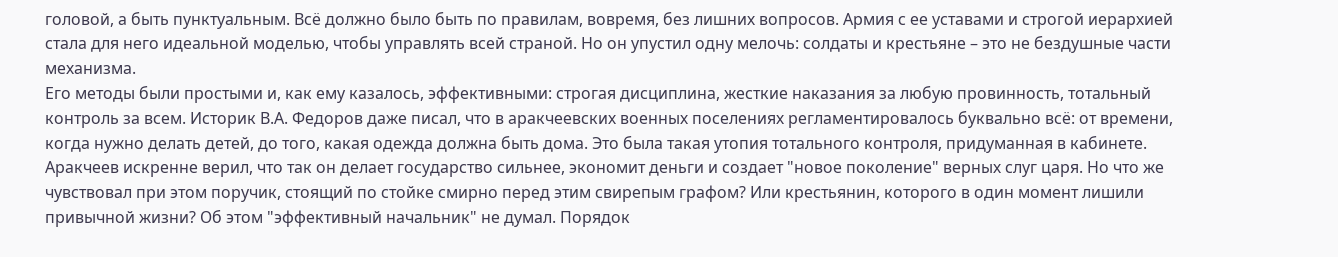головой, а быть пунктуальным. Всё должно было быть по правилам, вовремя, без лишних вопросов. Армия с ее уставами и строгой иерархией стала для него идеальной моделью, чтобы управлять всей страной. Но он упустил одну мелочь: солдаты и крестьяне – это не бездушные части механизма.
Его методы были простыми и, как ему казалось, эффективными: строгая дисциплина, жесткие наказания за любую провинность, тотальный контроль за всем. Историк В.А. Федоров даже писал, что в аракчеевских военных поселениях регламентировалось буквально всё: от времени, когда нужно делать детей, до того, какая одежда должна быть дома. Это была такая утопия тотального контроля, придуманная в кабинете. Аракчеев искренне верил, что так он делает государство сильнее, экономит деньги и создает "новое поколение" верных слуг царя. Но что же чувствовал при этом поручик, стоящий по стойке смирно перед этим свирепым графом? Или крестьянин, которого в один момент лишили привычной жизни? Об этом "эффективный начальник" не думал. Порядок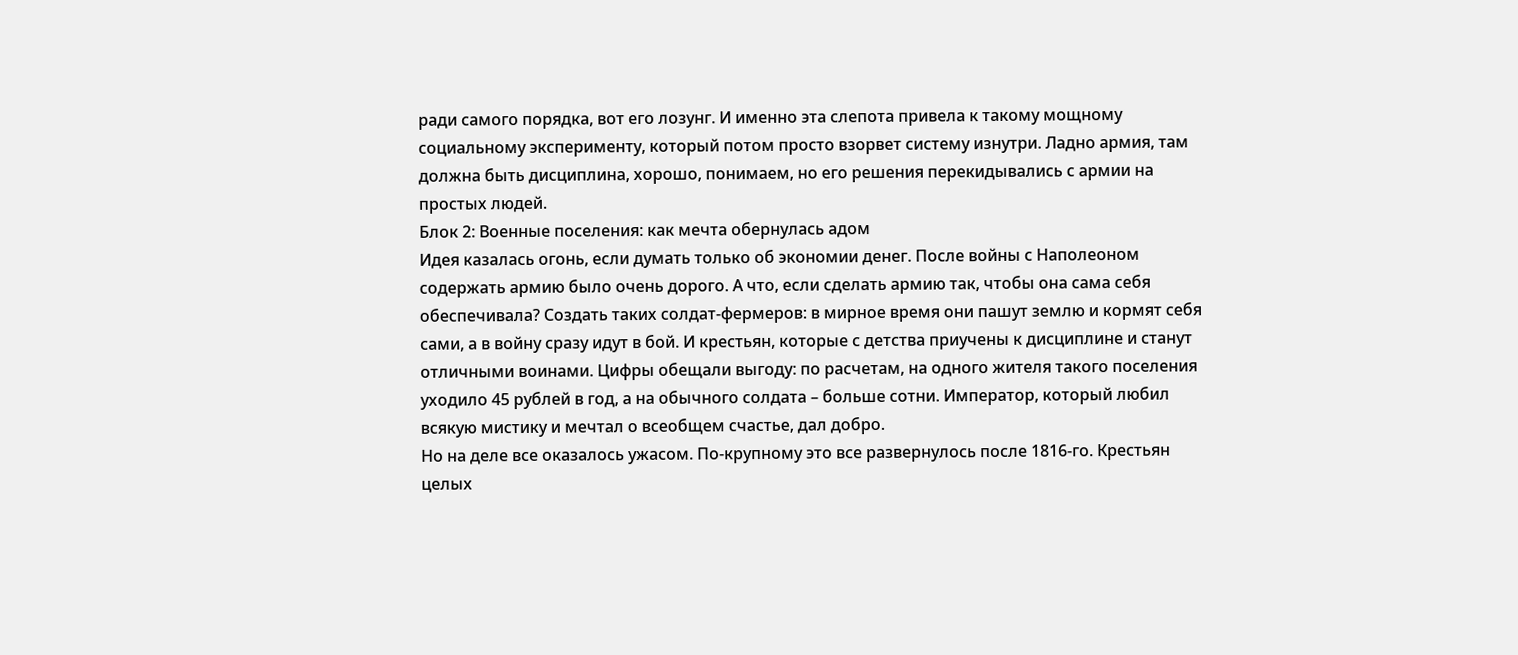ради самого порядка, вот его лозунг. И именно эта слепота привела к такому мощному социальному эксперименту, который потом просто взорвет систему изнутри. Ладно армия, там должна быть дисциплина, хорошо, понимаем, но его решения перекидывались с армии на простых людей.
Блок 2: Военные поселения: как мечта обернулась адом
Идея казалась огонь, если думать только об экономии денег. После войны с Наполеоном содержать армию было очень дорого. А что, если сделать армию так, чтобы она сама себя обеспечивала? Создать таких солдат-фермеров: в мирное время они пашут землю и кормят себя сами, а в войну сразу идут в бой. И крестьян, которые с детства приучены к дисциплине и станут отличными воинами. Цифры обещали выгоду: по расчетам, на одного жителя такого поселения уходило 45 рублей в год, а на обычного солдата – больше сотни. Император, который любил всякую мистику и мечтал о всеобщем счастье, дал добро.
Но на деле все оказалось ужасом. По-крупному это все развернулось после 1816-го. Крестьян целых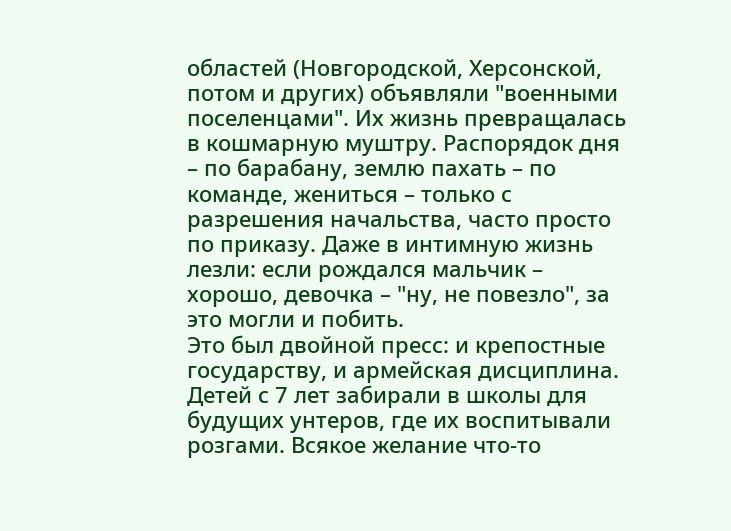областей (Новгородской, Херсонской, потом и других) объявляли "военными поселенцами". Их жизнь превращалась в кошмарную муштру. Распорядок дня – по барабану, землю пахать – по команде, жениться – только с разрешения начальства, часто просто по приказу. Даже в интимную жизнь лезли: если рождался мальчик – хорошо, девочка – "ну, не повезло", за это могли и побить.
Это был двойной пресс: и крепостные государству, и армейская дисциплина. Детей с 7 лет забирали в школы для будущих унтеров, где их воспитывали розгами. Всякое желание что-то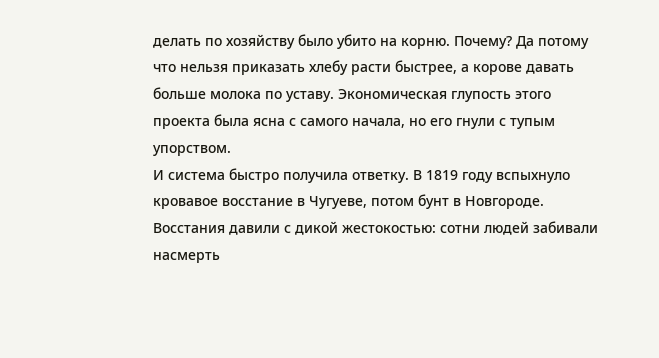делать по хозяйству было убито на корню. Почему? Да потому что нельзя приказать хлебу расти быстрее, а корове давать больше молока по уставу. Экономическая глупость этого проекта была ясна с самого начала, но его гнули с тупым упорством.
И система быстро получила ответку. В 1819 году вспыхнуло кровавое восстание в Чугуеве, потом бунт в Новгороде. Восстания давили с дикой жестокостью: сотни людей забивали насмерть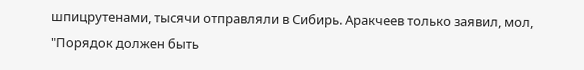шпицрутенами, тысячи отправляли в Сибирь. Аракчеев только заявил, мол, "Порядок должен быть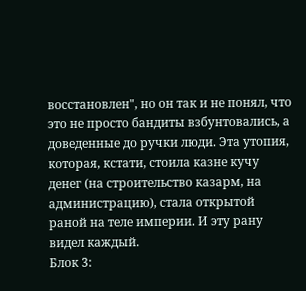восстановлен", но он так и не понял, что это не просто бандиты взбунтовались, а доведенные до ручки люди. Эта утопия, которая, кстати, стоила казне кучу денег (на строительство казарм, на администрацию), стала открытой раной на теле империи. И эту рану видел каждый.
Блок 3: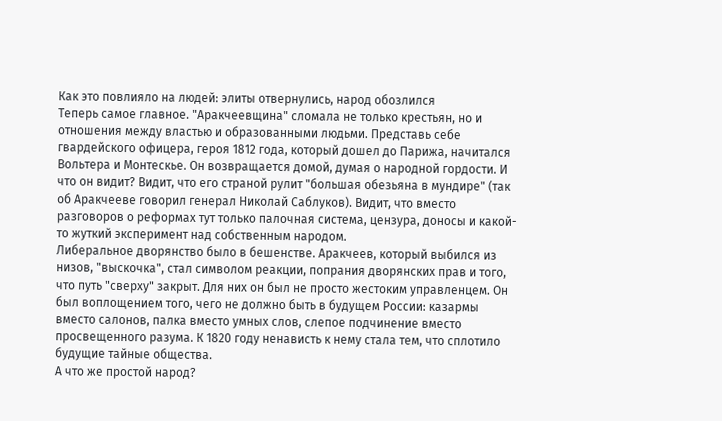Как это повлияло на людей: элиты отвернулись, народ обозлился
Теперь самое главное. "Аракчеевщина" сломала не только крестьян, но и отношения между властью и образованными людьми. Представь себе гвардейского офицера, героя 1812 года, который дошел до Парижа, начитался Вольтера и Монтескье. Он возвращается домой, думая о народной гордости. И что он видит? Видит, что его страной рулит "большая обезьяна в мундире" (так об Аракчееве говорил генерал Николай Саблуков). Видит, что вместо разговоров о реформах тут только палочная система, цензура, доносы и какой-то жуткий эксперимент над собственным народом.
Либеральное дворянство было в бешенстве. Аракчеев, который выбился из низов, "выскочка", стал символом реакции, попрания дворянских прав и того, что путь "сверху" закрыт. Для них он был не просто жестоким управленцем. Он был воплощением того, чего не должно быть в будущем России: казармы вместо салонов, палка вместо умных слов, слепое подчинение вместо просвещенного разума. К 1820 году ненависть к нему стала тем, что сплотило будущие тайные общества.
А что же простой народ?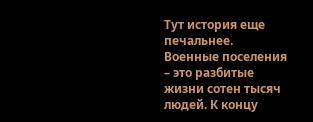Тут история еще печальнее. Военные поселения – это разбитые жизни сотен тысяч людей. К концу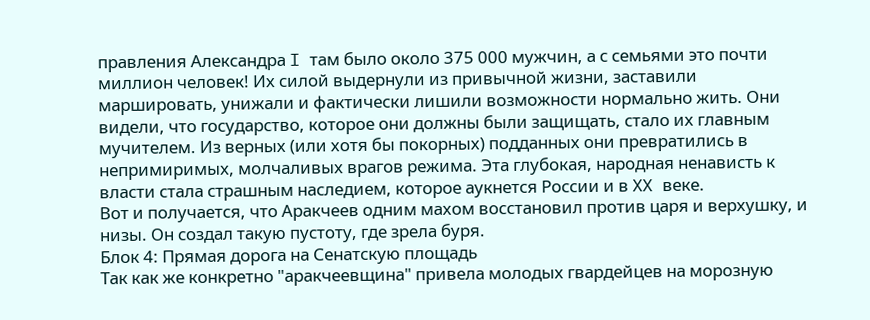правления Александра I там было около 375 000 мужчин, а с семьями это почти миллион человек! Их силой выдернули из привычной жизни, заставили маршировать, унижали и фактически лишили возможности нормально жить. Они видели, что государство, которое они должны были защищать, стало их главным мучителем. Из верных (или хотя бы покорных) подданных они превратились в непримиримых, молчаливых врагов режима. Эта глубокая, народная ненависть к власти стала страшным наследием, которое аукнется России и в XX веке.
Вот и получается, что Аракчеев одним махом восстановил против царя и верхушку, и низы. Он создал такую пустоту, где зрела буря.
Блок 4: Прямая дорога на Сенатскую площадь
Так как же конкретно "аракчеевщина" привела молодых гвардейцев на морозную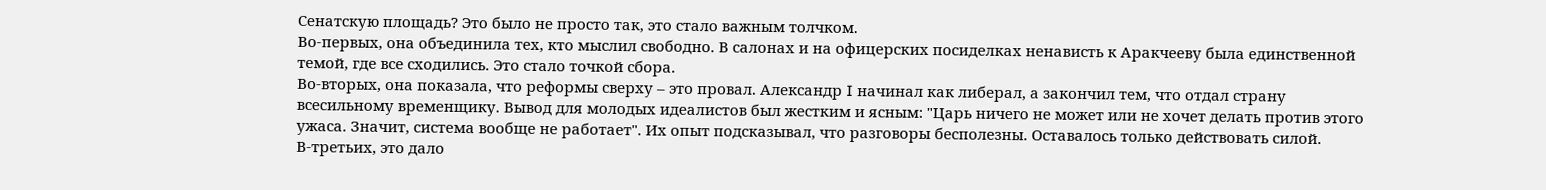Сенатскую площадь? Это было не просто так, это стало важным толчком.
Во-первых, она объединила тех, кто мыслил свободно. В салонах и на офицерских посиделках ненависть к Аракчееву была единственной темой, где все сходились. Это стало точкой сбора.
Во-вторых, она показала, что реформы сверху – это провал. Александр I начинал как либерал, а закончил тем, что отдал страну всесильному временщику. Вывод для молодых идеалистов был жестким и ясным: "Царь ничего не может или не хочет делать против этого ужаса. Значит, система вообще не работает". Их опыт подсказывал, что разговоры бесполезны. Оставалось только действовать силой.
В-третьих, это дало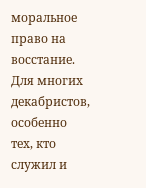моральное право на восстание. Для многих декабристов, особенно тех, кто служил и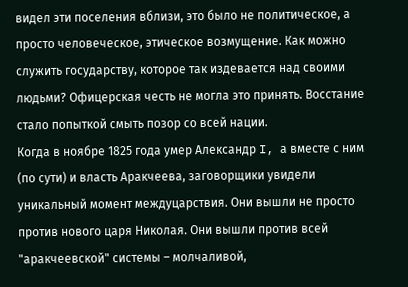видел эти поселения вблизи, это было не политическое, а просто человеческое, этическое возмущение. Как можно служить государству, которое так издевается над своими людьми? Офицерская честь не могла это принять. Восстание стало попыткой смыть позор со всей нации.
Когда в ноябре 1825 года умер Александр I, а вместе с ним (по сути) и власть Аракчеева, заговорщики увидели уникальный момент междуцарствия. Они вышли не просто против нового царя Николая. Они вышли против всей "аракчеевской" системы – молчаливой,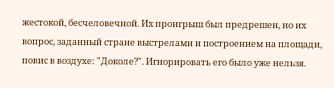жестокой, бесчеловечной. Их проигрыш был предрешен, но их вопрос, заданный стране выстрелами и построением на площади, повис в воздухе: "Доколе?". Игнорировать его было уже нельзя.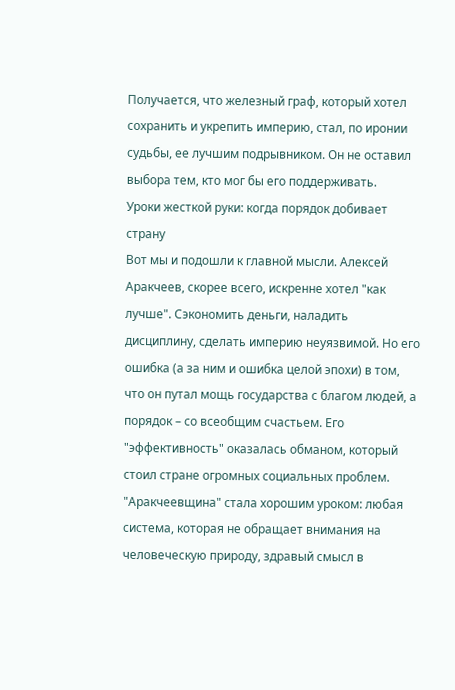Получается, что железный граф, который хотел сохранить и укрепить империю, стал, по иронии судьбы, ее лучшим подрывником. Он не оставил выбора тем, кто мог бы его поддерживать.
Уроки жесткой руки: когда порядок добивает страну
Вот мы и подошли к главной мысли. Алексей Аракчеев, скорее всего, искренне хотел "как лучше". Сэкономить деньги, наладить дисциплину, сделать империю неуязвимой. Но его ошибка (а за ним и ошибка целой эпохи) в том, что он путал мощь государства с благом людей, а порядок – со всеобщим счастьем. Его "эффективность" оказалась обманом, который стоил стране огромных социальных проблем.
"Аракчеевщина" стала хорошим уроком: любая система, которая не обращает внимания на человеческую природу, здравый смысл в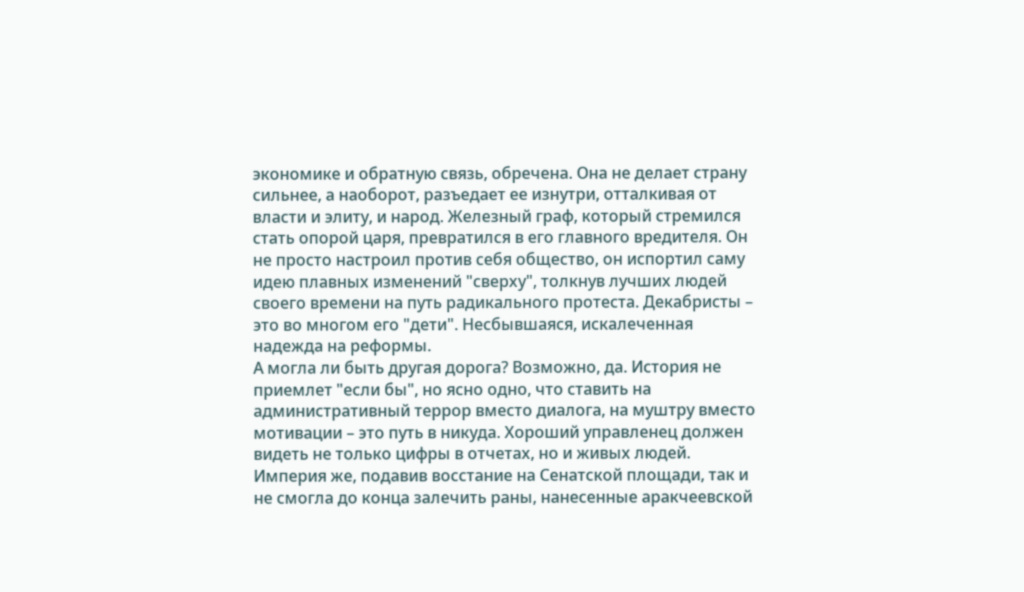экономике и обратную связь, обречена. Она не делает страну сильнее, а наоборот, разъедает ее изнутри, отталкивая от власти и элиту, и народ. Железный граф, который стремился стать опорой царя, превратился в его главного вредителя. Он не просто настроил против себя общество, он испортил саму идею плавных изменений "сверху", толкнув лучших людей своего времени на путь радикального протеста. Декабристы – это во многом его "дети". Несбывшаяся, искалеченная надежда на реформы.
А могла ли быть другая дорога? Возможно, да. История не приемлет "если бы", но ясно одно, что ставить на административный террор вместо диалога, на муштру вместо мотивации – это путь в никуда. Хороший управленец должен видеть не только цифры в отчетах, но и живых людей. Империя же, подавив восстание на Сенатской площади, так и не смогла до конца залечить раны, нанесенные аракчеевской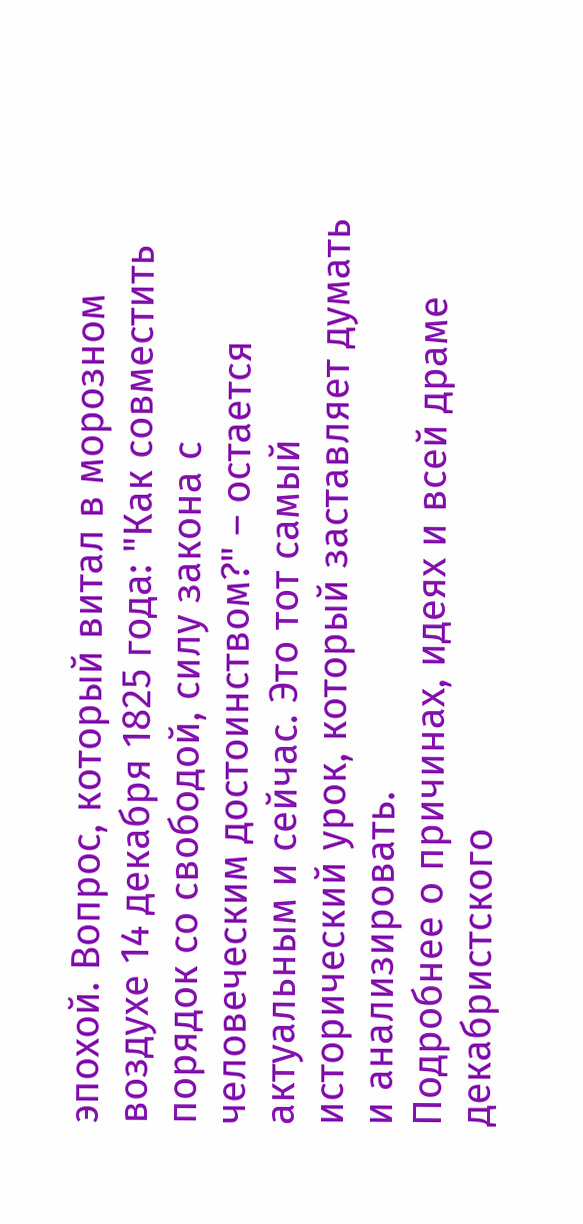эпохой. Вопрос, который витал в морозном воздухе 14 декабря 1825 года: "Как совместить порядок со свободой, силу закона с человеческим достоинством?" – остается актуальным и сейчас. Это тот самый исторический урок, который заставляет думать и анализировать.
Подробнее о причинах, идеях и всей драме декабристского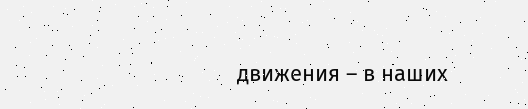движения – в наших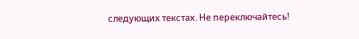следующих текстах. Не переключайтесь!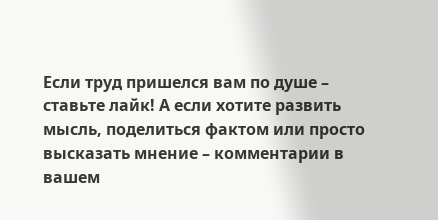Если труд пришелся вам по душе – ставьте лайк! А если хотите развить мысль, поделиться фактом или просто высказать мнение – комментарии в вашем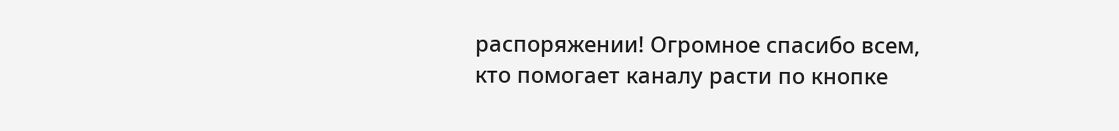распоряжении! Огромное спасибо всем, кто помогает каналу расти по кнопке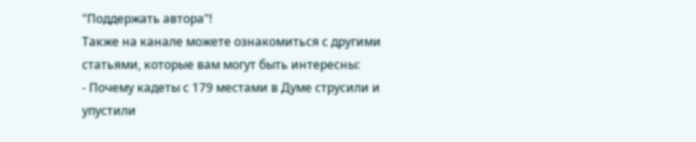"Поддержать автора"!
Также на канале можете ознакомиться с другими статьями, которые вам могут быть интересны:
- Почему кадеты с 179 местами в Думе струсили и упустили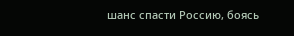шанс спасти Россию, боясь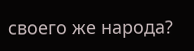своего же народа?